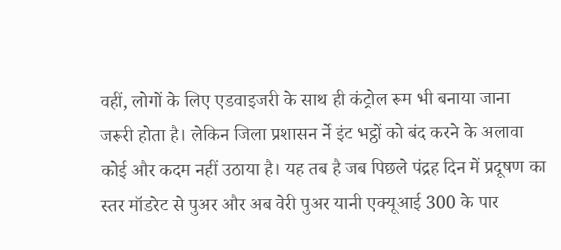वहीं, लोगों के लिए एडवाइजरी के साथ ही कंट्रोल रूम भी बनाया जाना जरूरी होता है। लेकिन जिला प्रशासन र्ने इंट भट्ठों को बंद करने के अलावा कोई और कदम नहीं उठाया है। यह तब है जब पिछले पंद्रह दिन में प्रदूषण का स्तर मॉडरेट से पुअर और अब वेरी पुअर यानी एक्यूआई 300 के पार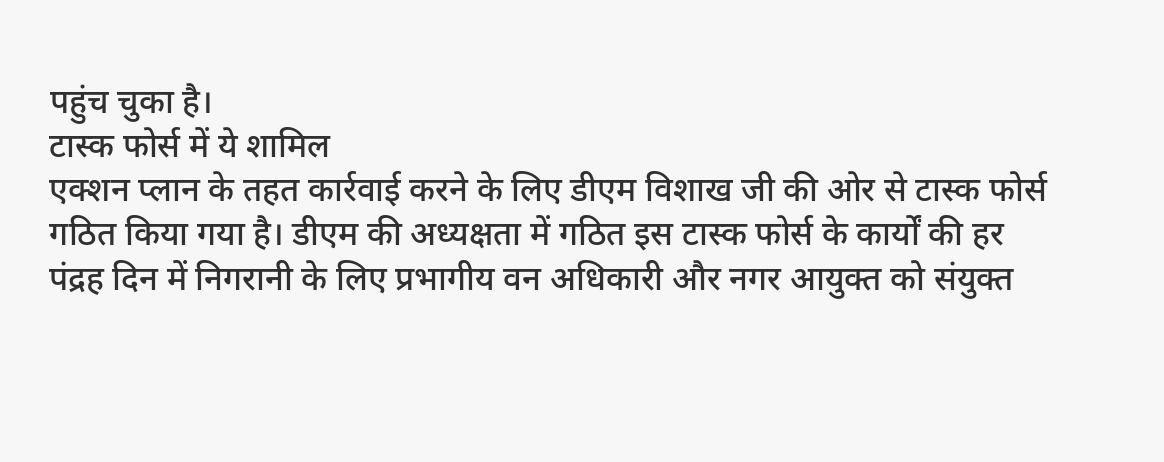पहुंच चुका है।
टास्क फोर्स में ये शामिल
एक्शन प्लान के तहत कार्रवाई करने के लिए डीएम विशाख जी की ओर से टास्क फोर्स गठित किया गया है। डीएम की अध्यक्षता में गठित इस टास्क फोर्स के कार्यों की हर पंद्रह दिन में निगरानी के लिए प्रभागीय वन अधिकारी और नगर आयुक्त को संयुक्त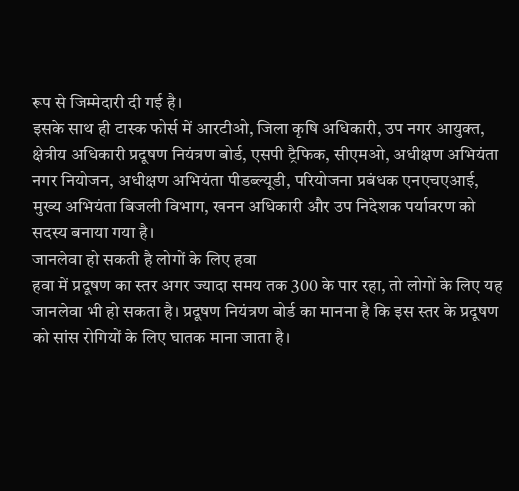रूप से जिम्मेदारी दी गई है।
इसके साथ ही टास्क फोर्स में आरटीओ, जिला कृषि अधिकारी, उप नगर आयुक्त, क्षेत्रीय अधिकारी प्रदूषण नियंत्रण बोर्ड, एसपी ट्रैफिक, सीएमओ, अधीक्षण अभियंता नगर नियोजन, अधीक्षण अभियंता पीडब्ल्यूडी, परियोजना प्रबंधक एनएचएआई, मुख्य अभियंता बिजली विभाग, खनन अधिकारी और उप निदेशक पर्यावरण को सदस्य बनाया गया है।
जानलेवा हो सकती है लोगों के लिए हवा
हवा में प्रदूषण का स्तर अगर ज्यादा समय तक 300 के पार रहा, तो लोगों के लिए यह जानलेवा भी हो सकता है। प्रदूषण नियंत्रण बोर्ड का मानना है कि इस स्तर के प्रदूषण को सांस रोगियों के लिए घातक माना जाता है।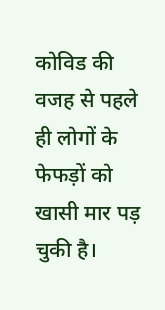कोविड की वजह से पहले ही लोगों के फेफड़ों को खासी मार पड़ चुकी है।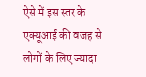ऐसे में इस स्तर के एक्यूआई की वजह से लोगों के लिए ज्यादा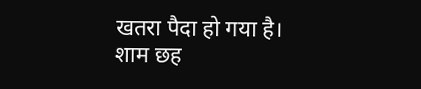खतरा पैदा हो गया है।
शाम छह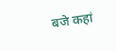बजे कहां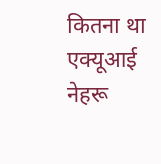कितना था एक्यूआई
नेहरू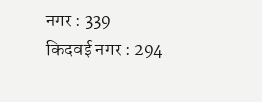नगर : 339
किदवई नगर : 294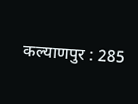कल्याणपुर : 285